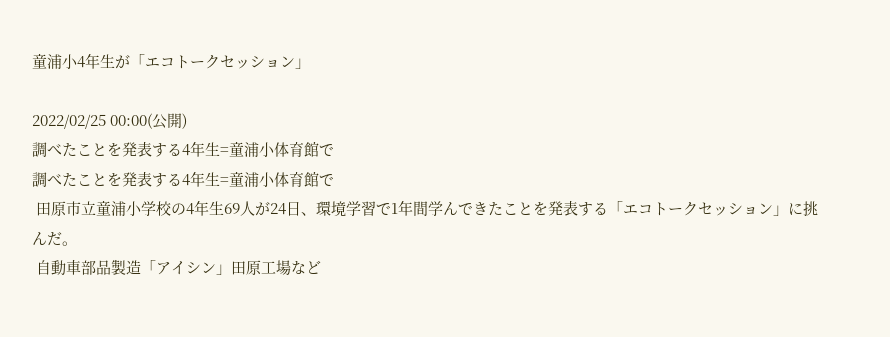童浦小4年生が「エコトークセッション」

2022/02/25 00:00(公開)
調べたことを発表する4年生=童浦小体育館で
調べたことを発表する4年生=童浦小体育館で
 田原市立童浦小学校の4年生69人が24日、環境学習で1年間学んできたことを発表する「エコトークセッション」に挑んだ。
 自動車部品製造「アイシン」田原工場など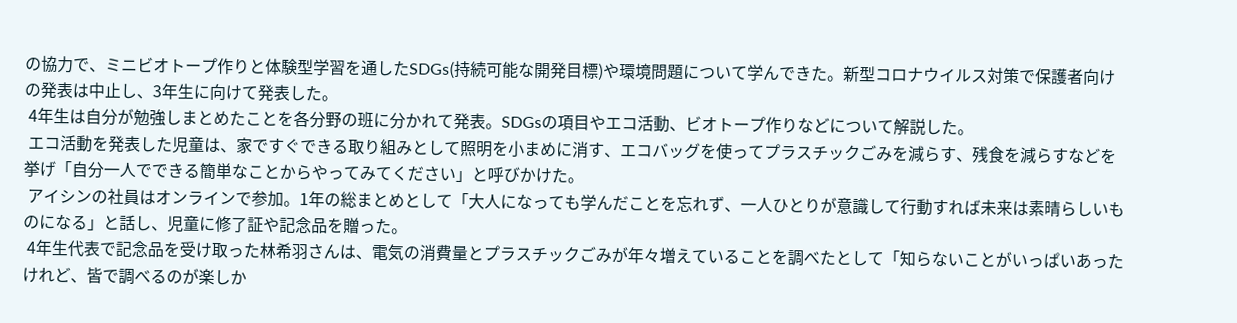の協力で、ミニビオトープ作りと体験型学習を通したSDGs(持続可能な開発目標)や環境問題について学んできた。新型コロナウイルス対策で保護者向けの発表は中止し、3年生に向けて発表した。
 4年生は自分が勉強しまとめたことを各分野の班に分かれて発表。SDGsの項目やエコ活動、ビオトープ作りなどについて解説した。
 エコ活動を発表した児童は、家ですぐできる取り組みとして照明を小まめに消す、エコバッグを使ってプラスチックごみを減らす、残食を減らすなどを挙げ「自分一人でできる簡単なことからやってみてください」と呼びかけた。
 アイシンの社員はオンラインで参加。1年の総まとめとして「大人になっても学んだことを忘れず、一人ひとりが意識して行動すれば未来は素晴らしいものになる」と話し、児童に修了証や記念品を贈った。
 4年生代表で記念品を受け取った林希羽さんは、電気の消費量とプラスチックごみが年々増えていることを調べたとして「知らないことがいっぱいあったけれど、皆で調べるのが楽しか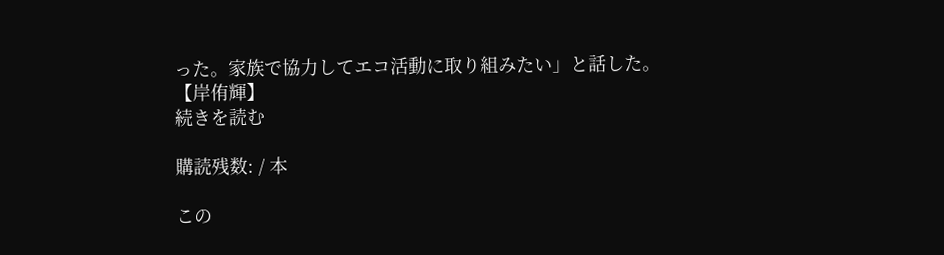った。家族で協力してエコ活動に取り組みたい」と話した。
【岸侑輝】
続きを読む

購読残数: / 本

この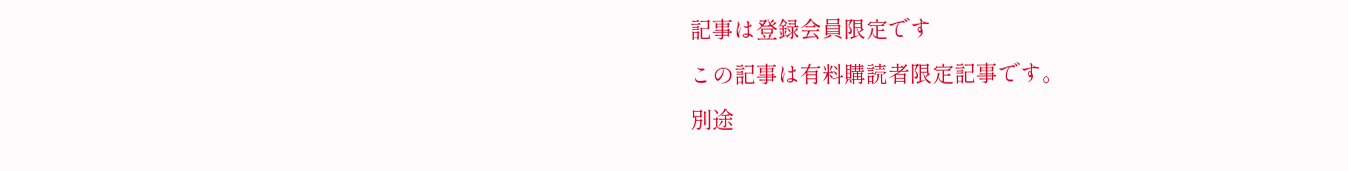記事は登録会員限定です
この記事は有料購読者限定記事です。
別途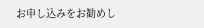お申し込みをお勧めし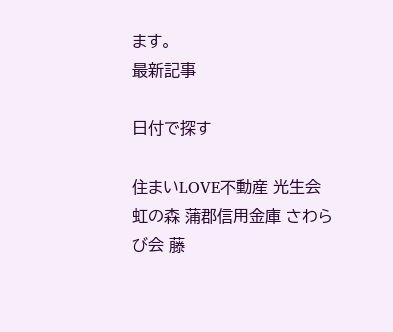ます。
最新記事

日付で探す

住まいLOVE不動産 光生会 虹の森 蒲郡信用金庫 さわらび会 藤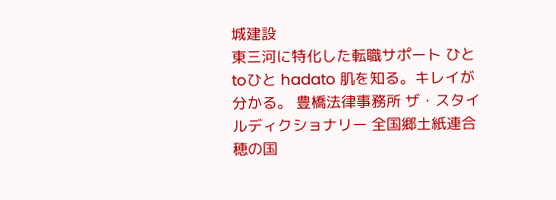城建設
東三河に特化した転職サポート ひとtoひと hadato 肌を知る。キレイが分かる。 豊橋法律事務所 ザ・スタイルディクショナリー 全国郷土紙連合 穂の国